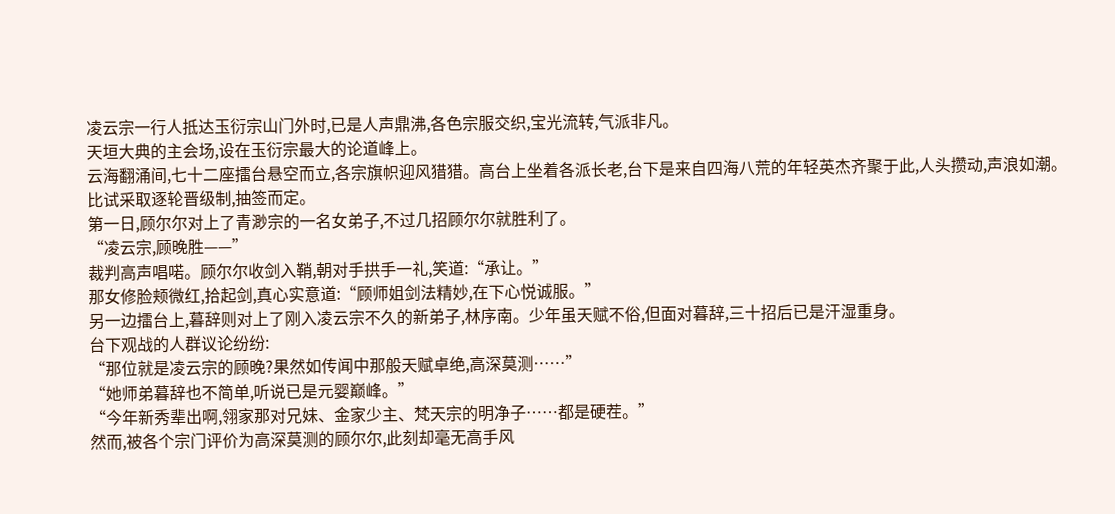凌云宗一行人抵达玉衍宗山门外时,已是人声鼎沸,各色宗服交织,宝光流转,气派非凡。
天垣大典的主会场,设在玉衍宗最大的论道峰上。
云海翻涌间,七十二座擂台悬空而立,各宗旗帜迎风猎猎。高台上坐着各派长老,台下是来自四海八荒的年轻英杰齐聚于此,人头攒动,声浪如潮。
比试采取逐轮晋级制,抽签而定。
第一日,顾尔尔对上了青渺宗的一名女弟子,不过几招顾尔尔就胜利了。
“凌云宗,顾晚胜——”
裁判高声唱喏。顾尔尔收剑入鞘,朝对手拱手一礼,笑道:“承让。”
那女修脸颊微红,拾起剑,真心实意道:“顾师姐剑法精妙,在下心悦诚服。”
另一边擂台上,暮辞则对上了刚入凌云宗不久的新弟子,林序南。少年虽天赋不俗,但面对暮辞,三十招后已是汗湿重身。
台下观战的人群议论纷纷:
“那位就是凌云宗的顾晚?果然如传闻中那般天赋卓绝,高深莫测……”
“她师弟暮辞也不简单,听说已是元婴巅峰。”
“今年新秀辈出啊,翎家那对兄妹、金家少主、梵天宗的明净子……都是硬茬。”
然而,被各个宗门评价为高深莫测的顾尔尔,此刻却毫无高手风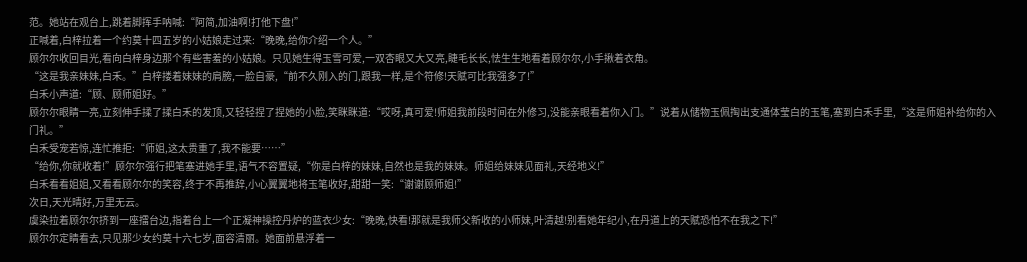范。她站在观台上,跳着脚挥手呐喊:“阿简,加油啊!打他下盘!”
正喊着,白梓拉着一个约莫十四五岁的小姑娘走过来:“晚晚,给你介绍一个人。”
顾尔尔收回目光,看向白梓身边那个有些害羞的小姑娘。只见她生得玉雪可爱,一双杏眼又大又亮,睫毛长长,怯生生地看着顾尔尔,小手揪着衣角。
“这是我亲妹妹,白禾。”白梓搂着妹妹的肩膀,一脸自豪,“前不久刚入的门,跟我一样,是个符修!天赋可比我强多了!”
白禾小声道:“顾、顾师姐好。”
顾尔尔眼睛一亮,立刻伸手揉了揉白禾的发顶,又轻轻捏了捏她的小脸,笑眯眯道:“哎呀,真可爱!师姐我前段时间在外修习,没能亲眼看着你入门。”说着从储物玉佩掏出支通体莹白的玉笔,塞到白禾手里,“这是师姐补给你的入门礼。”
白禾受宠若惊,连忙推拒:“师姐,这太贵重了,我不能要……”
“给你,你就收着!”顾尔尔强行把笔塞进她手里,语气不容置疑,“你是白梓的妹妹,自然也是我的妹妹。师姐给妹妹见面礼,天经地义!”
白禾看看姐姐,又看看顾尔尔的笑容,终于不再推辞,小心翼翼地将玉笔收好,甜甜一笑:“谢谢顾师姐!”
次日,天光晴好,万里无云。
虞染拉着顾尔尔挤到一座擂台边,指着台上一个正凝神操控丹炉的蓝衣少女:“晚晚,快看!那就是我师父新收的小师妹,叶清越!别看她年纪小,在丹道上的天赋恐怕不在我之下!”
顾尔尔定睛看去,只见那少女约莫十六七岁,面容清丽。她面前悬浮着一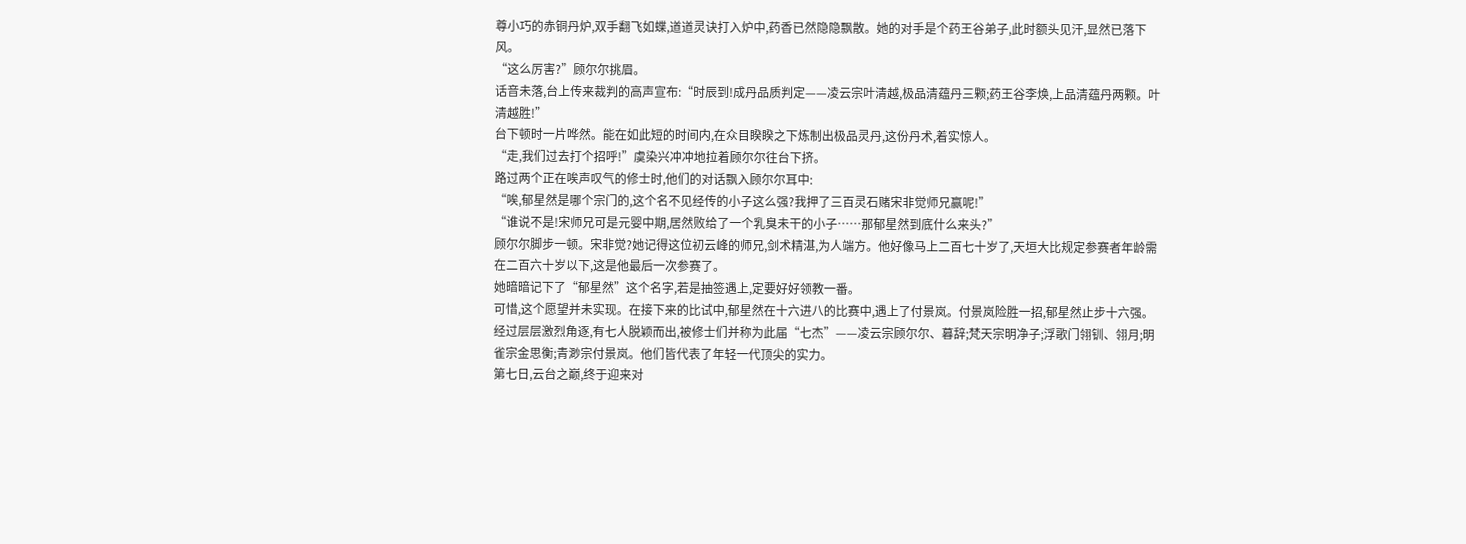尊小巧的赤铜丹炉,双手翻飞如蝶,道道灵诀打入炉中,药香已然隐隐飘散。她的对手是个药王谷弟子,此时额头见汗,显然已落下风。
“这么厉害?”顾尔尔挑眉。
话音未落,台上传来裁判的高声宣布:“时辰到!成丹品质判定——凌云宗叶清越,极品清蕴丹三颗;药王谷李焕,上品清蕴丹两颗。叶清越胜!”
台下顿时一片哗然。能在如此短的时间内,在众目睽睽之下炼制出极品灵丹,这份丹术,着实惊人。
“走,我们过去打个招呼!”虞染兴冲冲地拉着顾尔尔往台下挤。
路过两个正在唉声叹气的修士时,他们的对话飘入顾尔尔耳中:
“唉,郁星然是哪个宗门的,这个名不见经传的小子这么强?我押了三百灵石赌宋非觉师兄赢呢!”
“谁说不是!宋师兄可是元婴中期,居然败给了一个乳臭未干的小子……那郁星然到底什么来头?”
顾尔尔脚步一顿。宋非觉?她记得这位初云峰的师兄,剑术精湛,为人端方。他好像马上二百七十岁了,天垣大比规定参赛者年龄需在二百六十岁以下,这是他最后一次参赛了。
她暗暗记下了“郁星然”这个名字,若是抽签遇上,定要好好领教一番。
可惜,这个愿望并未实现。在接下来的比试中,郁星然在十六进八的比赛中,遇上了付景岚。付景岚险胜一招,郁星然止步十六强。
经过层层激烈角逐,有七人脱颖而出,被修士们并称为此届“七杰”——凌云宗顾尔尔、暮辞;梵天宗明净子;浮歌门翎钏、翎月;明雀宗金思衡;青渺宗付景岚。他们皆代表了年轻一代顶尖的实力。
第七日,云台之巅,终于迎来对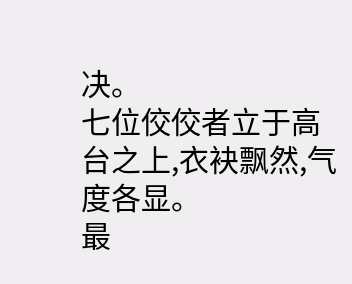决。
七位佼佼者立于高台之上,衣袂飘然,气度各显。
最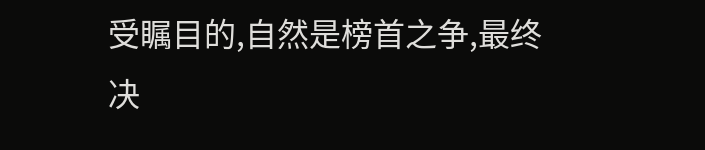受瞩目的,自然是榜首之争,最终决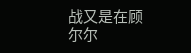战又是在顾尔尔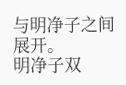与明净子之间展开。
明净子双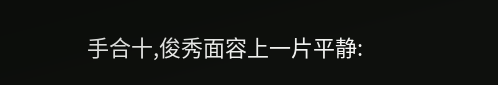手合十,俊秀面容上一片平静: